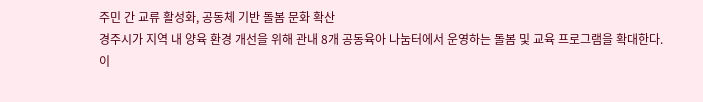주민 간 교류 활성화, 공동체 기반 돌봄 문화 확산
경주시가 지역 내 양육 환경 개선을 위해 관내 8개 공동육아 나눔터에서 운영하는 돌봄 및 교육 프로그램을 확대한다.
이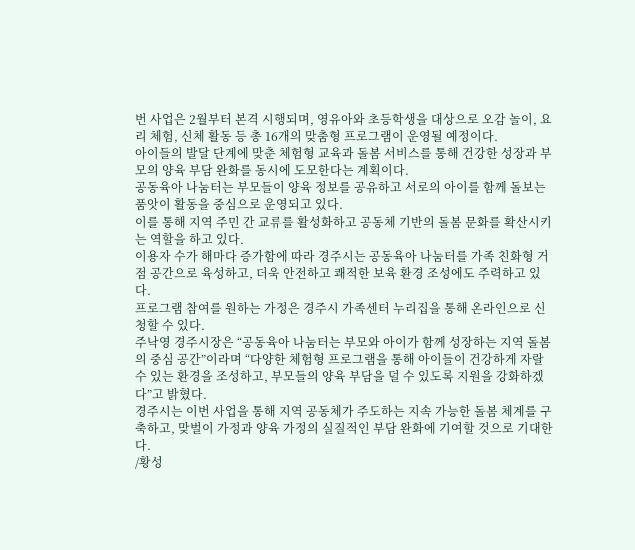번 사업은 2월부터 본격 시행되며, 영유아와 초등학생을 대상으로 오감 놀이, 요리 체험, 신체 활동 등 총 16개의 맞춤형 프로그램이 운영될 예정이다.
아이들의 발달 단계에 맞춘 체험형 교육과 돌봄 서비스를 통해 건강한 성장과 부모의 양육 부담 완화를 동시에 도모한다는 계획이다.
공동육아 나눔터는 부모들이 양육 정보를 공유하고 서로의 아이를 함께 돌보는 품앗이 활동을 중심으로 운영되고 있다.
이를 통해 지역 주민 간 교류를 활성화하고 공동체 기반의 돌봄 문화를 확산시키는 역할을 하고 있다.
이용자 수가 해마다 증가함에 따라 경주시는 공동육아 나눔터를 가족 친화형 거점 공간으로 육성하고, 더욱 안전하고 쾌적한 보육 환경 조성에도 주력하고 있다.
프로그램 참여를 원하는 가정은 경주시 가족센터 누리집을 통해 온라인으로 신청할 수 있다.
주낙영 경주시장은 “공동육아 나눔터는 부모와 아이가 함께 성장하는 지역 돌봄의 중심 공간”이라며 “다양한 체험형 프로그램을 통해 아이들이 건강하게 자랄 수 있는 환경을 조성하고, 부모들의 양육 부담을 덜 수 있도록 지원을 강화하겠다”고 밝혔다.
경주시는 이번 사업을 통해 지역 공동체가 주도하는 지속 가능한 돌봄 체계를 구축하고, 맞벌이 가정과 양육 가정의 실질적인 부담 완화에 기여할 것으로 기대한다.
/황성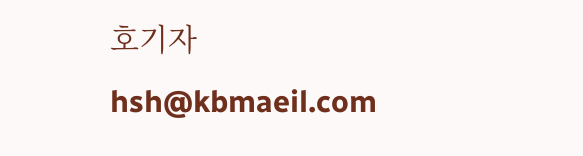호기자 hsh@kbmaeil.com